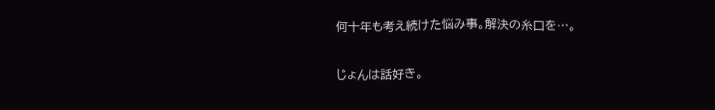何十年も考え続けた悩み事。解決の糸口を…。

じょんは話好き。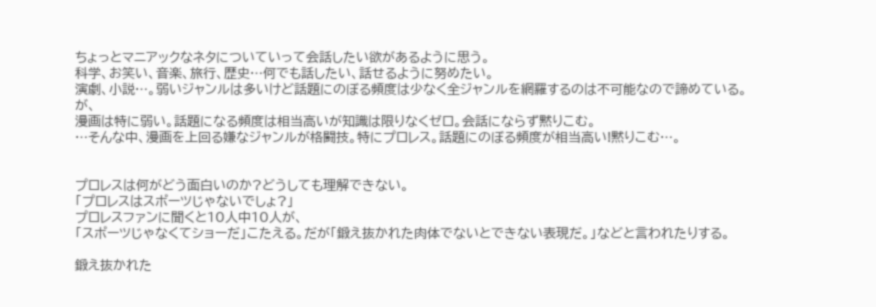ちょっとマニアックなネタについていって会話したい欲があるように思う。
科学、お笑い、音楽、旅行、歴史…何でも話したい、話せるように努めたい。
演劇、小説…。弱いジャンルは多いけど話題にのぼる頻度は少なく全ジャンルを網羅するのは不可能なので諦めている。
が、
漫画は特に弱い。話題になる頻度は相当高いが知識は限りなくゼロ。会話にならず黙りこむ。
…そんな中、漫画を上回る嫌なジャンルが格闘技。特にプロレス。話題にのぼる頻度が相当高い!黙りこむ…。


プロレスは何がどう面白いのか?どうしても理解できない。
「プロレスはスポーツじゃないでしょ?」
プロレスファンに聞くと10人中10人が、
「スポーツじゃなくてショーだ」こたえる。だが「鍛え抜かれた肉体でないとできない表現だ。」などと言われたりする。

鍛え抜かれた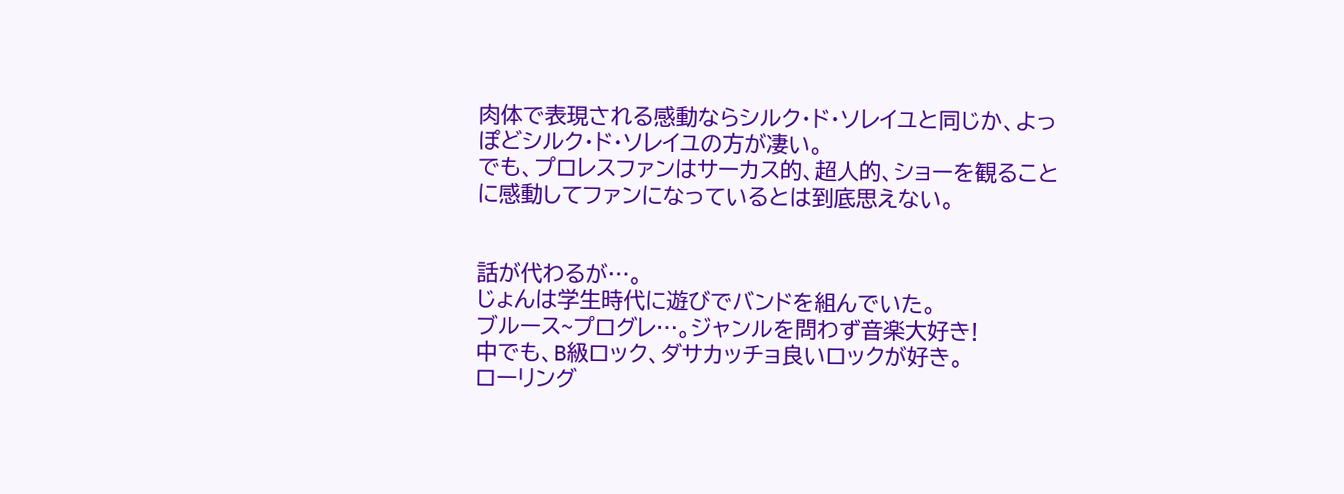肉体で表現される感動ならシルク・ド・ソレイユと同じか、よっぽどシルク・ド・ソレイユの方が凄い。
でも、プロレスファンはサーカス的、超人的、ショーを観ることに感動してファンになっているとは到底思えない。


話が代わるが…。
じょんは学生時代に遊びでバンドを組んでいた。
ブルース~プログレ…。ジャンルを問わず音楽大好き!
中でも、B級ロック、ダサカッチョ良いロックが好き。
ローリング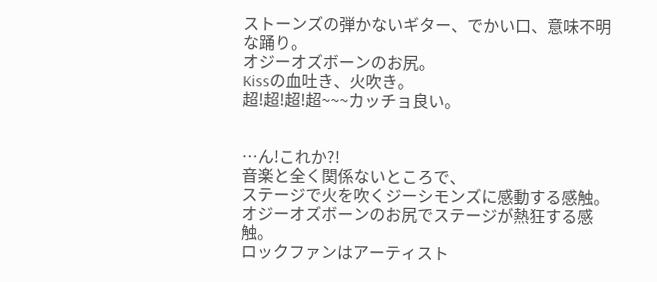ストーンズの弾かないギター、でかい口、意味不明な踊り。
オジーオズボーンのお尻。
Kissの血吐き、火吹き。
超!超!超!超~~~カッチョ良い。


…ん!これか?!
音楽と全く関係ないところで、
ステージで火を吹くジーシモンズに感動する感触。
オジーオズボーンのお尻でステージが熱狂する感触。
ロックファンはアーティスト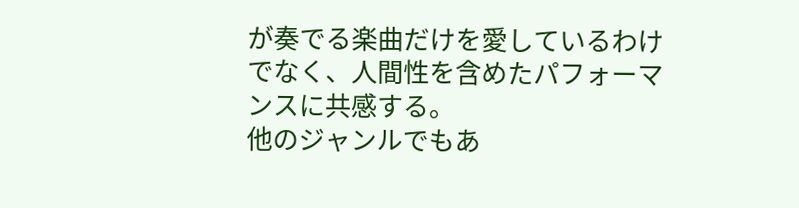が奏でる楽曲だけを愛しているわけでなく、人間性を含めたパフォーマンスに共感する。
他のジャンルでもあ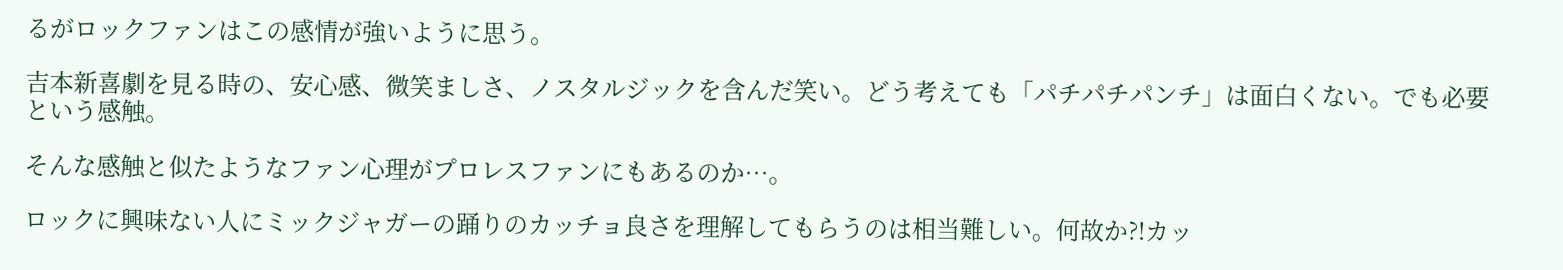るがロックファンはこの感情が強いように思う。

吉本新喜劇を見る時の、安心感、微笑ましさ、ノスタルジックを含んだ笑い。どう考えても「パチパチパンチ」は面白くない。でも必要という感触。

そんな感触と似たようなファン心理がプロレスファンにもあるのか…。

ロックに興味ない人にミックジャガーの踊りのカッチョ良さを理解してもらうのは相当難しい。何故か?!カッ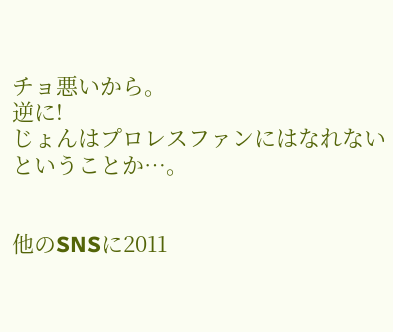チョ悪いから。
逆に!
じょんはプロレスファンにはなれないということか…。


他のSNSに2011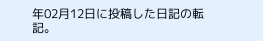年02月12日に投稿した日記の転記。